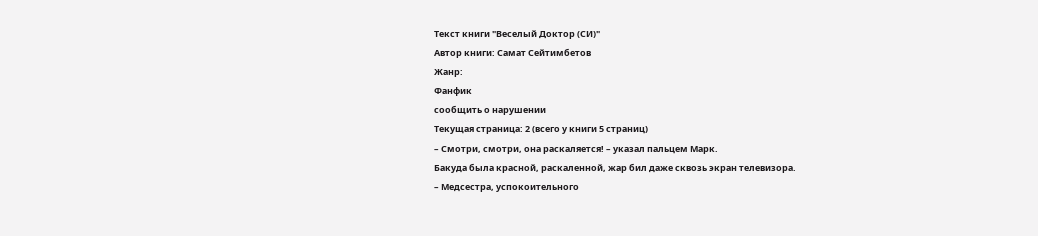Текст книги "Веселый Доктор (СИ)"
Автор книги: Самат Сейтимбетов
Жанр:
Фанфик
сообщить о нарушении
Текущая страница: 2 (всего у книги 5 страниц)
– Смотри, смотри, она раскаляется! – указал пальцем Марк.
Бакуда была красной, раскаленной, жар бил даже сквозь экран телевизора.
– Медсестра, успокоительного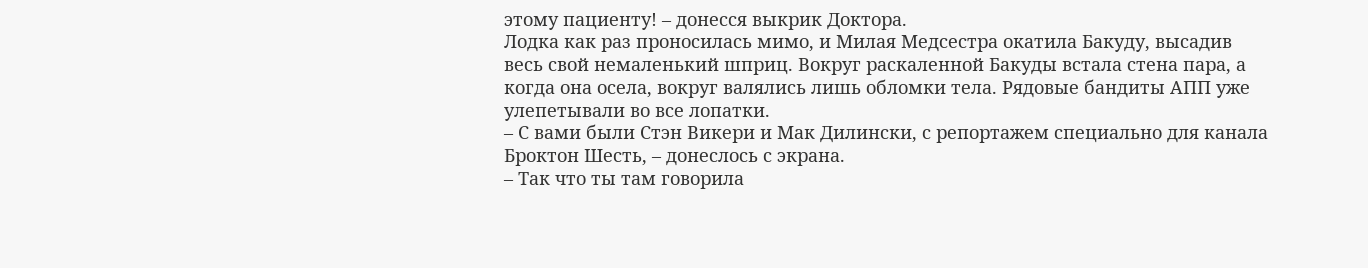этому пациенту! – донесся выкрик Доктора.
Лодка как раз проносилась мимо, и Милая Медсестра окатила Бакуду, высадив весь свой немаленький шприц. Вокруг раскаленной Бакуды встала стена пара, а когда она осела, вокруг валялись лишь обломки тела. Рядовые бандиты АПП уже улепетывали во все лопатки.
– С вами были Стэн Викери и Мак Дилински, с репортажем специально для канала Броктон Шесть, – донеслось с экрана.
– Так что ты там говорила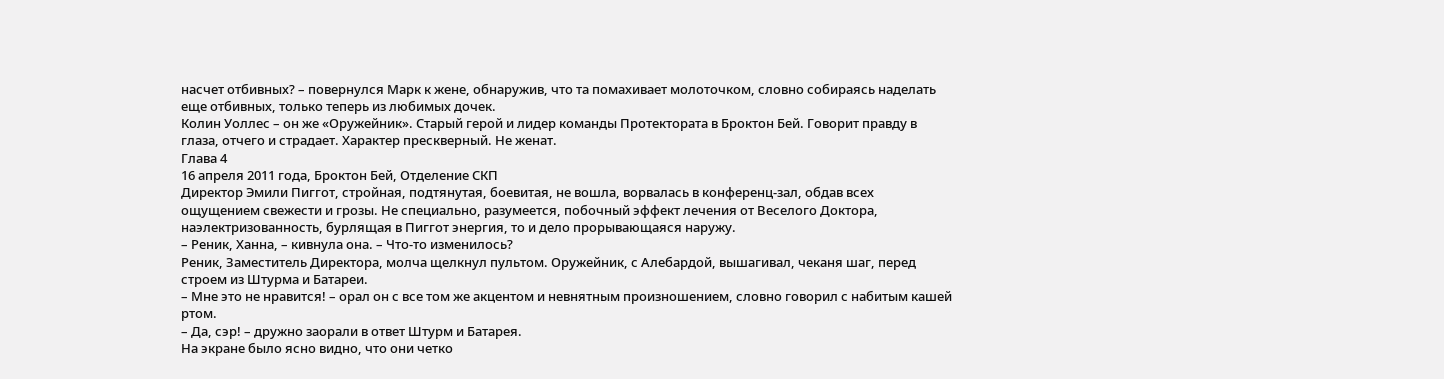насчет отбивных? – повернулся Марк к жене, обнаружив, что та помахивает молоточком, словно собираясь наделать еще отбивных, только теперь из любимых дочек.
Колин Уоллес – он же «Оружейник». Старый герой и лидер команды Протектората в Броктон Бей. Говорит правду в глаза, отчего и страдает. Характер прескверный. Не женат.
Глава 4
16 апреля 2011 года, Броктон Бей, Отделение СКП
Директор Эмили Пиггот, стройная, подтянутая, боевитая, не вошла, ворвалась в конференц-зал, обдав всех ощущением свежести и грозы. Не специально, разумеется, побочный эффект лечения от Веселого Доктора, наэлектризованность, бурлящая в Пиггот энергия, то и дело прорывающаяся наружу.
– Реник, Ханна, – кивнула она. – Что-то изменилось?
Реник, Заместитель Директора, молча щелкнул пультом. Оружейник, с Алебардой, вышагивал, чеканя шаг, перед строем из Штурма и Батареи.
– Мне это не нравится! – орал он с все том же акцентом и невнятным произношением, словно говорил с набитым кашей ртом.
– Да, сэр! – дружно заорали в ответ Штурм и Батарея.
На экране было ясно видно, что они четко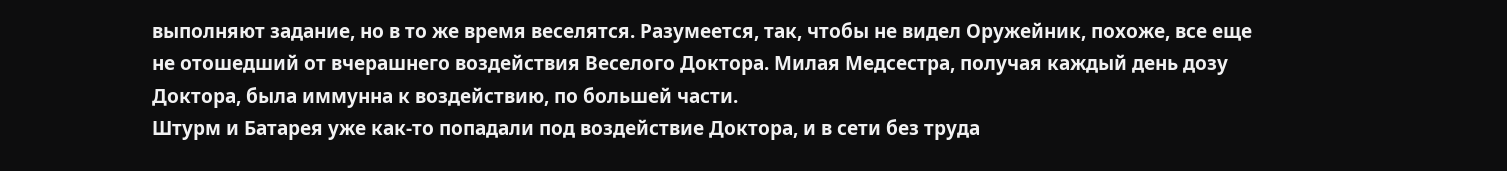выполняют задание, но в то же время веселятся. Разумеется, так, чтобы не видел Оружейник, похоже, все еще не отошедший от вчерашнего воздействия Веселого Доктора. Милая Медсестра, получая каждый день дозу Доктора, была иммунна к воздействию, по большей части.
Штурм и Батарея уже как-то попадали под воздействие Доктора, и в сети без труда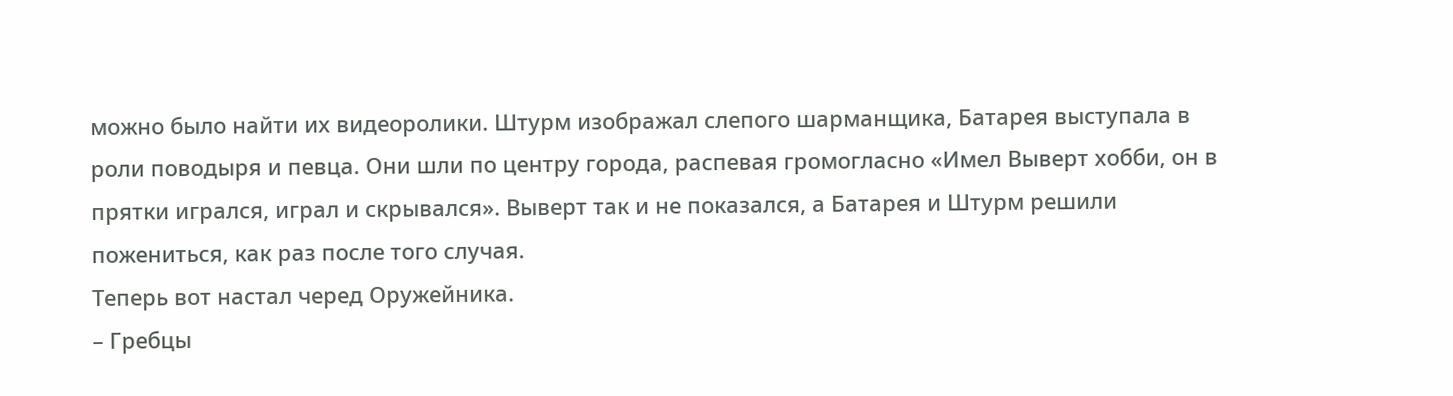можно было найти их видеоролики. Штурм изображал слепого шарманщика, Батарея выступала в роли поводыря и певца. Они шли по центру города, распевая громогласно «Имел Выверт хобби, он в прятки игрался, играл и скрывался». Выверт так и не показался, а Батарея и Штурм решили пожениться, как раз после того случая.
Теперь вот настал черед Оружейника.
– Гребцы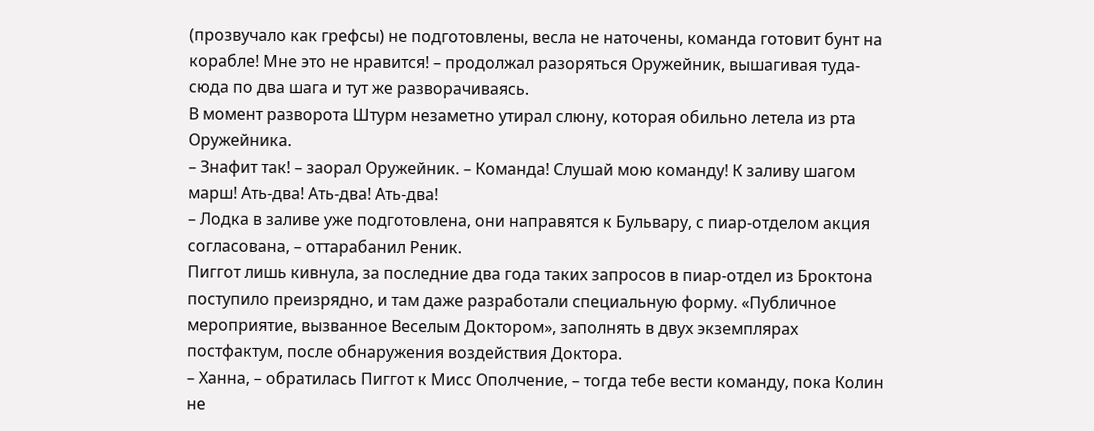(прозвучало как грефсы) не подготовлены, весла не наточены, команда готовит бунт на корабле! Мне это не нравится! – продолжал разоряться Оружейник, вышагивая туда-сюда по два шага и тут же разворачиваясь.
В момент разворота Штурм незаметно утирал слюну, которая обильно летела из рта Оружейника.
– Знафит так! – заорал Оружейник. – Команда! Слушай мою команду! К заливу шагом марш! Ать-два! Ать-два! Ать-два!
– Лодка в заливе уже подготовлена, они направятся к Бульвару, с пиар-отделом акция согласована, – оттарабанил Реник.
Пиггот лишь кивнула, за последние два года таких запросов в пиар-отдел из Броктона поступило преизрядно, и там даже разработали специальную форму. «Публичное мероприятие, вызванное Веселым Доктором», заполнять в двух экземплярах постфактум, после обнаружения воздействия Доктора.
– Ханна, – обратилась Пиггот к Мисс Ополчение, – тогда тебе вести команду, пока Колин не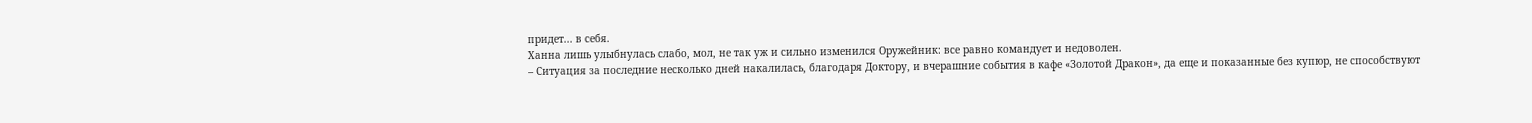придет... в себя.
Ханна лишь улыбнулась слабо, мол, не так уж и сильно изменился Оружейник: все равно командует и недоволен.
– Ситуация за последние несколько дней накалилась, благодаря Доктору, и вчерашние события в кафе «Золотой Дракон», да еще и показанные без купюр, не способствуют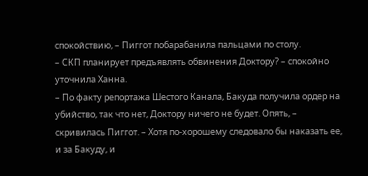спокойствию, – Пиггот побарабанила пальцами по столу.
– СКП планирует предъявлять обвинения Доктору? – спокойно уточнила Ханна.
– По факту репортажа Шестого Канала, Бакуда получила ордер на убийство, так что нет, Доктору ничего не будет. Опять, – скривилась Пиггот. – Хотя по-хорошему следовало бы наказать ее, и за Бакуду, и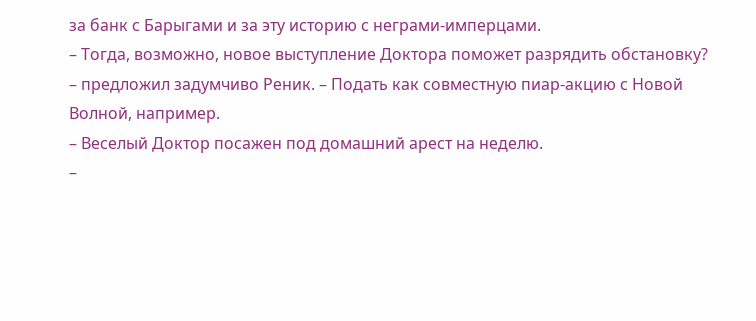за банк с Барыгами и за эту историю с неграми-имперцами.
– Тогда, возможно, новое выступление Доктора поможет разрядить обстановку? – предложил задумчиво Реник. – Подать как совместную пиар-акцию с Новой Волной, например.
– Веселый Доктор посажен под домашний арест на неделю.
–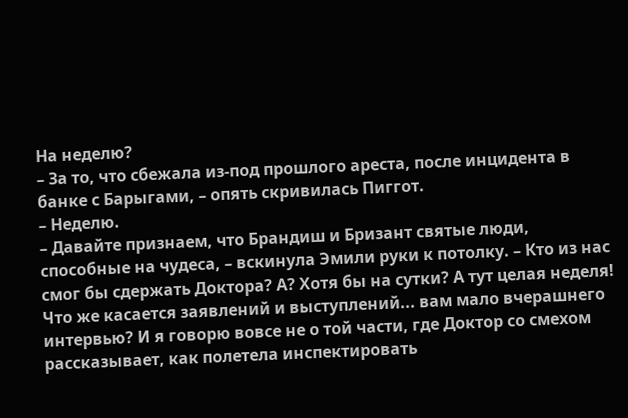На неделю?
– За то, что сбежала из-под прошлого ареста, после инцидента в банке с Барыгами, – опять скривилась Пиггот.
– Неделю.
– Давайте признаем, что Брандиш и Бризант святые люди, способные на чудеса, – вскинула Эмили руки к потолку. – Кто из нас смог бы сдержать Доктора? А? Хотя бы на сутки? А тут целая неделя! Что же касается заявлений и выступлений... вам мало вчерашнего интервью? И я говорю вовсе не о той части, где Доктор со смехом рассказывает, как полетела инспектировать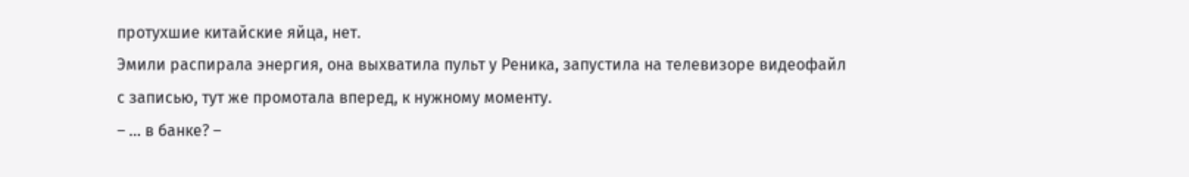протухшие китайские яйца, нет.
Эмили распирала энергия, она выхватила пульт у Реника, запустила на телевизоре видеофайл с записью, тут же промотала вперед, к нужному моменту.
– ... в банке? –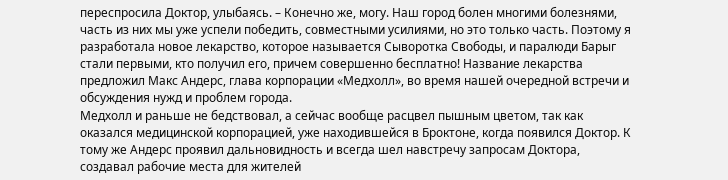переспросила Доктор, улыбаясь. – Конечно же, могу. Наш город болен многими болезнями, часть из них мы уже успели победить, совместными усилиями, но это только часть. Поэтому я разработала новое лекарство, которое называется Сыворотка Свободы, и паралюди Барыг стали первыми, кто получил его, причем совершенно бесплатно! Название лекарства предложил Макс Андерс, глава корпорации «Медхолл», во время нашей очередной встречи и обсуждения нужд и проблем города.
Медхолл и раньше не бедствовал, а сейчас вообще расцвел пышным цветом, так как оказался медицинской корпорацией, уже находившейся в Броктоне, когда появился Доктор. К тому же Андерс проявил дальновидность и всегда шел навстречу запросам Доктора, создавал рабочие места для жителей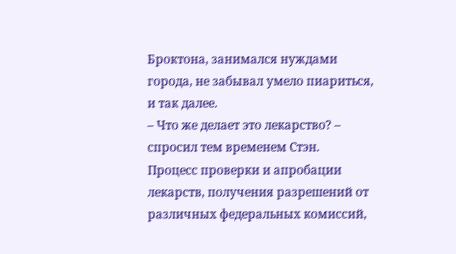Броктона, занимался нуждами города, не забывал умело пиариться, и так далее.
– Что же делает это лекарство? – спросил тем временем Стэн.
Процесс проверки и апробации лекарств, получения разрешений от различных федеральных комиссий,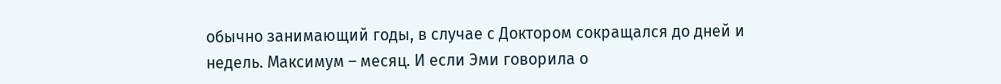обычно занимающий годы, в случае с Доктором сокращался до дней и недель. Максимум – месяц. И если Эми говорила о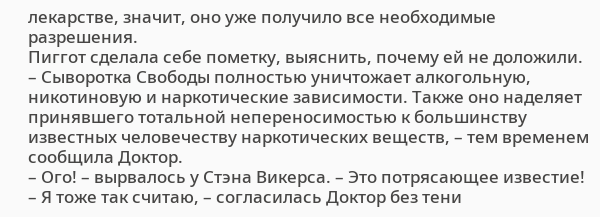лекарстве, значит, оно уже получило все необходимые разрешения.
Пиггот сделала себе пометку, выяснить, почему ей не доложили.
– Сыворотка Свободы полностью уничтожает алкогольную, никотиновую и наркотические зависимости. Также оно наделяет принявшего тотальной непереносимостью к большинству известных человечеству наркотических веществ, – тем временем сообщила Доктор.
– Ого! – вырвалось у Стэна Викерса. – Это потрясающее известие!
– Я тоже так считаю, – согласилась Доктор без тени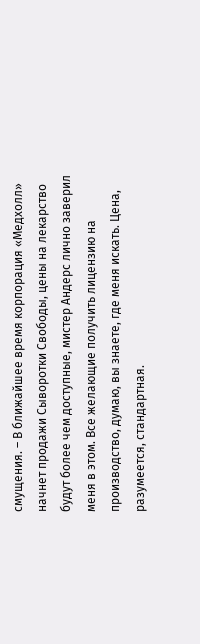смущения. – В ближайшее время корпорация «Медхолл» начнет продажи Сыворотки Свободы, цены на лекарство будут более чем доступные, мистер Андерс лично заверил меня в этом. Все желающие получить лицензию на производство, думаю, вы знаете, где меня искать. Цена, разумеется, стандартная.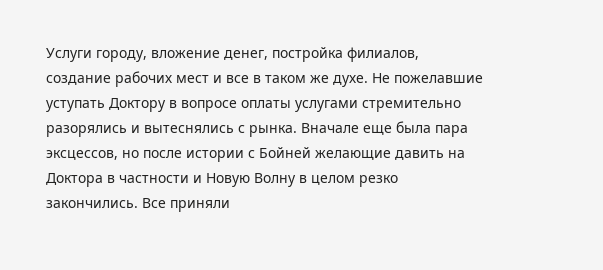Услуги городу, вложение денег, постройка филиалов, создание рабочих мест и все в таком же духе. Не пожелавшие уступать Доктору в вопросе оплаты услугами стремительно разорялись и вытеснялись с рынка. Вначале еще была пара эксцессов, но после истории с Бойней желающие давить на Доктора в частности и Новую Волну в целом резко закончились. Все приняли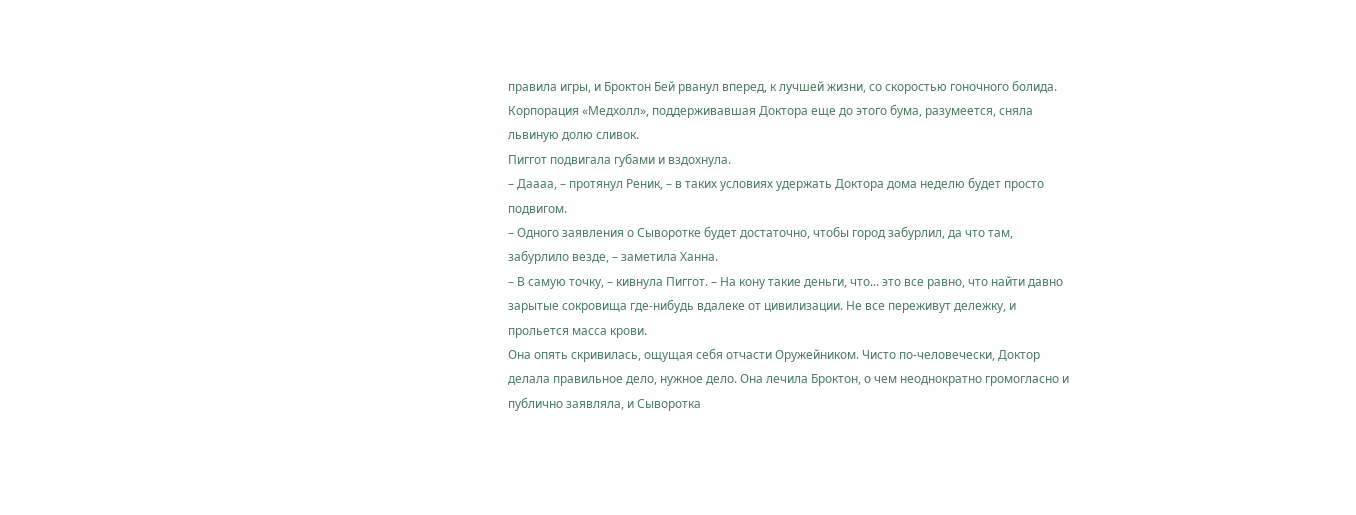правила игры, и Броктон Бей рванул вперед, к лучшей жизни, со скоростью гоночного болида. Корпорация «Медхолл», поддерживавшая Доктора еще до этого бума, разумеется, сняла львиную долю сливок.
Пиггот подвигала губами и вздохнула.
– Даааа, – протянул Реник, – в таких условиях удержать Доктора дома неделю будет просто подвигом.
– Одного заявления о Сыворотке будет достаточно, чтобы город забурлил, да что там, забурлило везде, – заметила Ханна.
– В самую точку, – кивнула Пиггот. – На кону такие деньги, что... это все равно, что найти давно зарытые сокровища где-нибудь вдалеке от цивилизации. Не все переживут дележку, и прольется масса крови.
Она опять скривилась, ощущая себя отчасти Оружейником. Чисто по-человечески, Доктор делала правильное дело, нужное дело. Она лечила Броктон, о чем неоднократно громогласно и публично заявляла, и Сыворотка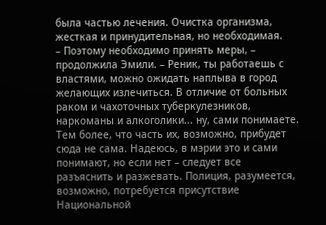была частью лечения. Очистка организма, жесткая и принудительная, но необходимая.
– Поэтому необходимо принять меры, – продолжила Эмили. – Реник, ты работаешь с властями, можно ожидать наплыва в город желающих излечиться. В отличие от больных раком и чахоточных туберкулезников, наркоманы и алкоголики... ну, сами понимаете. Тем более, что часть их, возможно, прибудет сюда не сама. Надеюсь, в мэрии это и сами понимают, но если нет – следует все разъяснить и разжевать. Полиция, разумеется, возможно, потребуется присутствие Национальной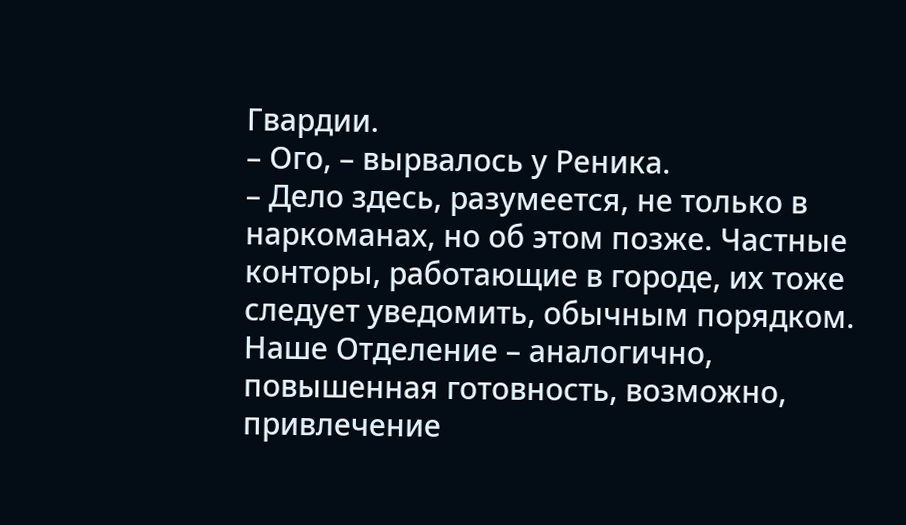Гвардии.
– Ого, – вырвалось у Реника.
– Дело здесь, разумеется, не только в наркоманах, но об этом позже. Частные конторы, работающие в городе, их тоже следует уведомить, обычным порядком. Наше Отделение – аналогично, повышенная готовность, возможно, привлечение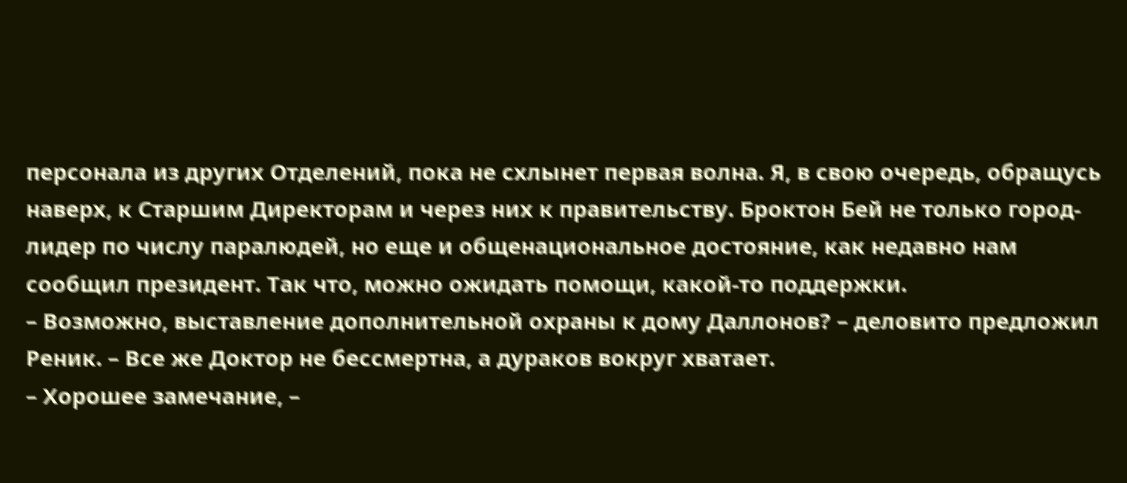персонала из других Отделений, пока не схлынет первая волна. Я, в свою очередь, обращусь наверх, к Старшим Директорам и через них к правительству. Броктон Бей не только город-лидер по числу паралюдей, но еще и общенациональное достояние, как недавно нам сообщил президент. Так что, можно ожидать помощи, какой-то поддержки.
– Возможно, выставление дополнительной охраны к дому Даллонов? – деловито предложил Реник. – Все же Доктор не бессмертна, а дураков вокруг хватает.
– Хорошее замечание, –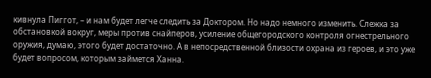кивнула Пиггот, – и нам будет легче следить за Доктором. Но надо немного изменить. Слежка за обстановкой вокруг, меры против снайперов, усиление общегородского контроля огнестрельного оружия, думаю, этого будет достаточно. А в непосредственной близости охрана из героев, и это уже будет вопросом, которым займется Ханна.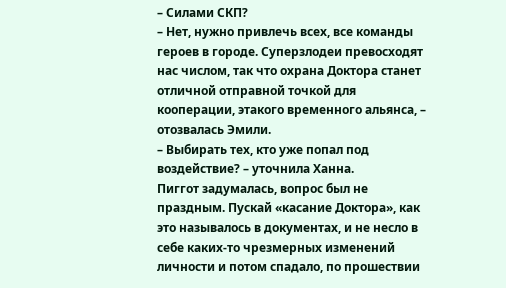– Силами СКП?
– Нет, нужно привлечь всех, все команды героев в городе. Суперзлодеи превосходят нас числом, так что охрана Доктора станет отличной отправной точкой для кооперации, этакого временного альянса, – отозвалась Эмили.
– Выбирать тех, кто уже попал под воздействие? – уточнила Ханна.
Пиггот задумалась, вопрос был не праздным. Пускай «касание Доктора», как это называлось в документах, и не несло в себе каких-то чрезмерных изменений личности и потом спадало, по прошествии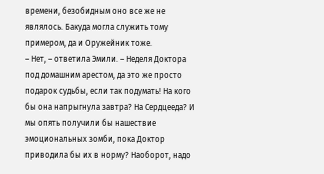времени, безобидным оно все же не являлось. Бакуда могла служить тому примером, да и Оружейник тоже.
– Нет, – ответила Эмили. – Неделя Доктора под домашним арестом, да это же просто подарок судьбы, если так подумать! На кого бы она напрыгнула завтра? На Сердцееда? И мы опять получили бы нашествие эмоциональных зомби, пока Доктор приводила бы их в норму? Наоборот, надо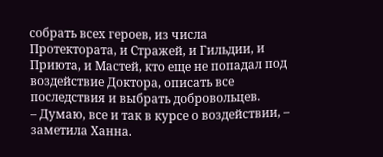собрать всех героев, из числа Протектората, и Стражей, и Гильдии, и Приюта, и Мастей, кто еще не попадал под воздействие Доктора, описать все последствия и выбрать добровольцев.
– Думаю, все и так в курсе о воздействии, – заметила Ханна.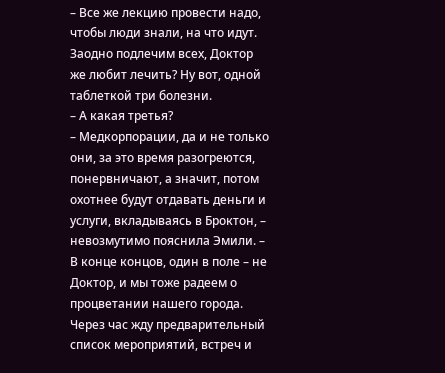– Все же лекцию провести надо, чтобы люди знали, на что идут. Заодно подлечим всех, Доктор же любит лечить? Ну вот, одной таблеткой три болезни.
– А какая третья?
– Медкорпорации, да и не только они, за это время разогреются, понервничают, а значит, потом охотнее будут отдавать деньги и услуги, вкладываясь в Броктон, – невозмутимо пояснила Эмили. – В конце концов, один в поле – не Доктор, и мы тоже радеем о процветании нашего города. Через час жду предварительный список мероприятий, встреч и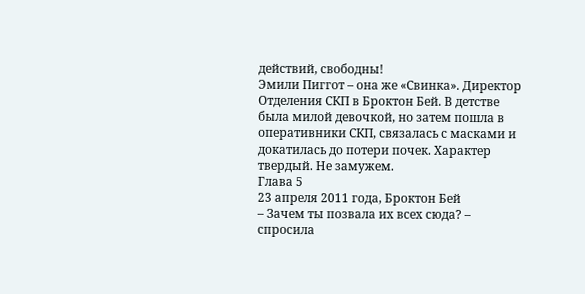действий, свободны!
Эмили Пиггот – она же «Свинка». Директор Отделения СКП в Броктон Бей. В детстве была милой девочкой, но затем пошла в оперативники СКП, связалась с масками и докатилась до потери почек. Характер твердый. Не замужем.
Глава 5
23 апреля 2011 года, Броктон Бей
– Зачем ты позвала их всех сюда? – спросила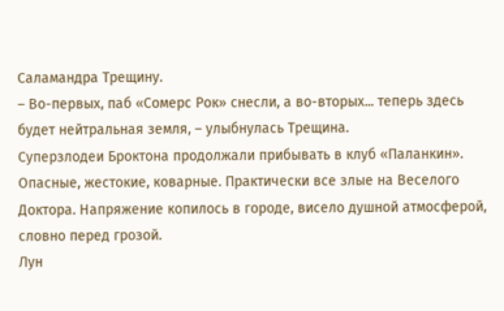Саламандра Трещину.
– Во-первых, паб «Сомерс Рок» снесли, а во-вторых... теперь здесь будет нейтральная земля, – улыбнулась Трещина.
Суперзлодеи Броктона продолжали прибывать в клуб «Паланкин». Опасные, жестокие, коварные. Практически все злые на Веселого Доктора. Напряжение копилось в городе, висело душной атмосферой, словно перед грозой.
Лун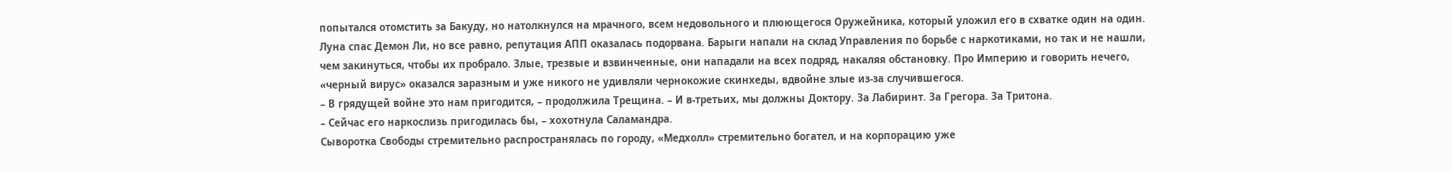попытался отомстить за Бакуду, но натолкнулся на мрачного, всем недовольного и плюющегося Оружейника, который уложил его в схватке один на один. Луна спас Демон Ли, но все равно, репутация АПП оказалась подорвана. Барыги напали на склад Управления по борьбе с наркотиками, но так и не нашли, чем закинуться, чтобы их пробрало. Злые, трезвые и взвинченные, они нападали на всех подряд, накаляя обстановку. Про Империю и говорить нечего, «черный вирус» оказался заразным и уже никого не удивляли чернокожие скинхеды, вдвойне злые из-за случившегося.
– В грядущей войне это нам пригодится, – продолжила Трещина. – И в-третьих, мы должны Доктору. За Лабиринт. За Грегора. За Тритона.
– Сейчас его наркослизь пригодилась бы, – хохотнула Саламандра.
Сыворотка Свободы стремительно распространялась по городу, «Медхолл» стремительно богател, и на корпорацию уже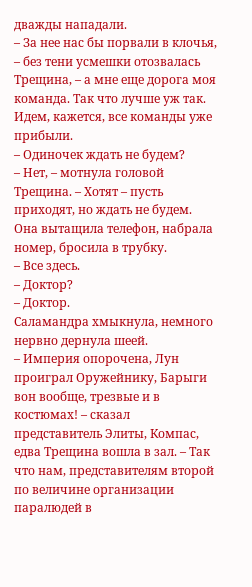дважды нападали.
– За нее нас бы порвали в клочья, – без тени усмешки отозвалась Трещина, – а мне еще дорога моя команда. Так что лучше уж так. Идем, кажется, все команды уже прибыли.
– Одиночек ждать не будем?
– Нет, – мотнула головой Трещина. – Хотят – пусть приходят, но ждать не будем.
Она вытащила телефон, набрала номер, бросила в трубку.
– Все здесь.
– Доктор?
– Доктор.
Саламандра хмыкнула, немного нервно дернула шеей.
– Империя опорочена, Лун проиграл Оружейнику, Барыги вон вообще, трезвые и в костюмах! – сказал представитель Элиты, Компас, едва Трещина вошла в зал. – Так что нам, представителям второй по величине организации паралюдей в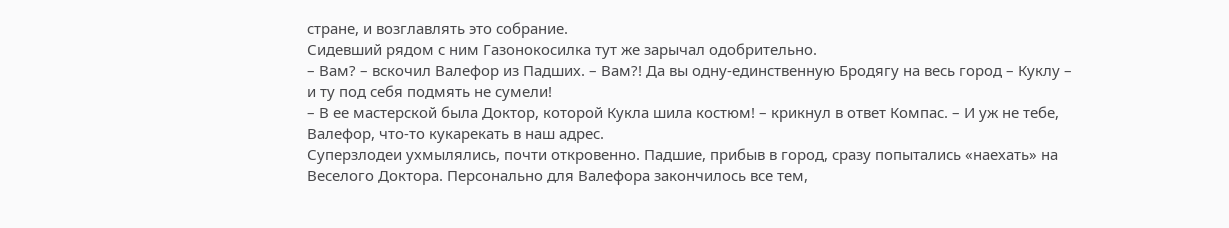стране, и возглавлять это собрание.
Сидевший рядом с ним Газонокосилка тут же зарычал одобрительно.
– Вам? – вскочил Валефор из Падших. – Вам?! Да вы одну-единственную Бродягу на весь город – Куклу – и ту под себя подмять не сумели!
– В ее мастерской была Доктор, которой Кукла шила костюм! – крикнул в ответ Компас. – И уж не тебе, Валефор, что-то кукарекать в наш адрес.
Суперзлодеи ухмылялись, почти откровенно. Падшие, прибыв в город, сразу попытались «наехать» на Веселого Доктора. Персонально для Валефора закончилось все тем,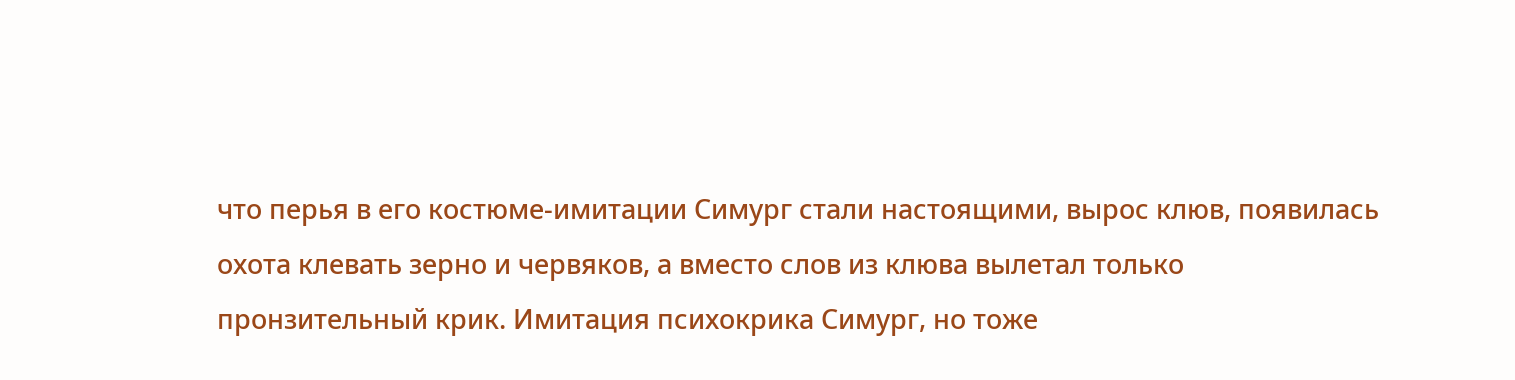что перья в его костюме-имитации Симург стали настоящими, вырос клюв, появилась охота клевать зерно и червяков, а вместо слов из клюва вылетал только пронзительный крик. Имитация психокрика Симург, но тоже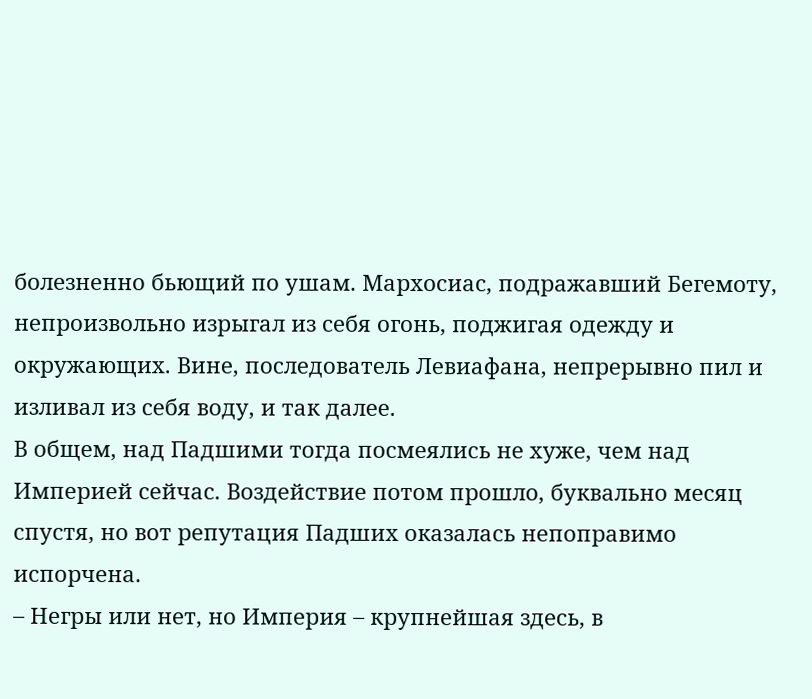болезненно бьющий по ушам. Мархосиас, подражавший Бегемоту, непроизвольно изрыгал из себя огонь, поджигая одежду и окружающих. Вине, последователь Левиафана, непрерывно пил и изливал из себя воду, и так далее.
В общем, над Падшими тогда посмеялись не хуже, чем над Империей сейчас. Воздействие потом прошло, буквально месяц спустя, но вот репутация Падших оказалась непоправимо испорчена.
– Негры или нет, но Империя – крупнейшая здесь, в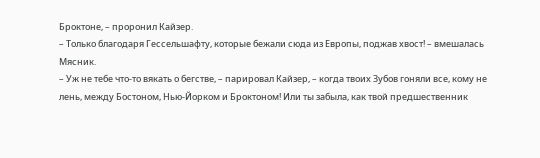Броктоне, – проронил Кайзер.
– Только благодаря Гессельшафту, которые бежали сюда из Европы, поджав хвост! – вмешалась Мясник.
– Уж не тебе что-то вякать о бегстве, – парировал Кайзер, – когда твоих Зубов гоняли все, кому не лень, между Бостоном, Нью-Йорком и Броктоном! Или ты забыла, как твой предшественник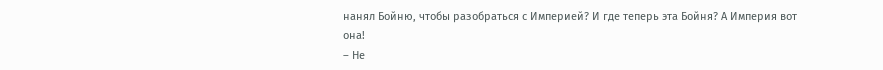нанял Бойню, чтобы разобраться с Империей? И где теперь эта Бойня? А Империя вот она!
– Не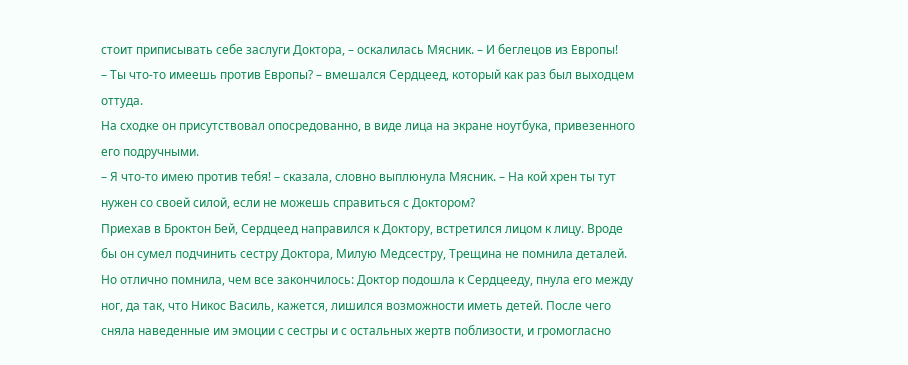стоит приписывать себе заслуги Доктора, – оскалилась Мясник. – И беглецов из Европы!
– Ты что-то имеешь против Европы? – вмешался Сердцеед, который как раз был выходцем оттуда.
На сходке он присутствовал опосредованно, в виде лица на экране ноутбука, привезенного его подручными.
– Я что-то имею против тебя! – сказала, словно выплюнула Мясник. – На кой хрен ты тут нужен со своей силой, если не можешь справиться с Доктором?
Приехав в Броктон Бей, Сердцеед направился к Доктору, встретился лицом к лицу. Вроде бы он сумел подчинить сестру Доктора, Милую Медсестру, Трещина не помнила деталей. Но отлично помнила, чем все закончилось: Доктор подошла к Сердцееду, пнула его между ног, да так, что Никос Василь, кажется, лишился возможности иметь детей. После чего сняла наведенные им эмоции с сестры и с остальных жертв поблизости, и громогласно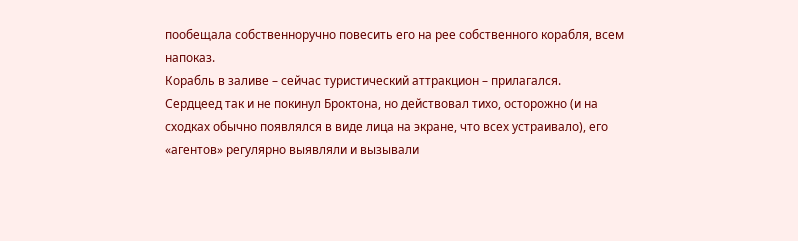пообещала собственноручно повесить его на рее собственного корабля, всем напоказ.
Корабль в заливе – сейчас туристический аттракцион – прилагался.
Сердцеед так и не покинул Броктона, но действовал тихо, осторожно (и на сходках обычно появлялся в виде лица на экране, что всех устраивало), его «агентов» регулярно выявляли и вызывали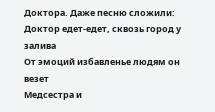Доктора. Даже песню сложили:
Доктор едет-едет, сквозь город у залива
От эмоций избавленье людям он везет
Медсестра и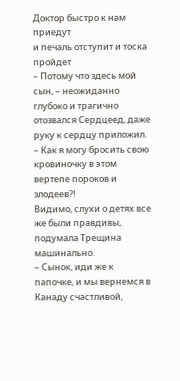Доктор быстро к нам приедут
и печаль отступит и тоска пройдет
– Потому что здесь мой сын, – неожиданно глубоко и трагично отозвался Сердцеед, даже руку к сердцу приложил. – Как я могу бросить свою кровиночку в этом вертепе пороков и злодеев?!
Видимо, слухи о детях все же были правдивы, подумала Трещина машинально.
– Сынок, иди же к папочке, и мы вернемся в Канаду счастливой,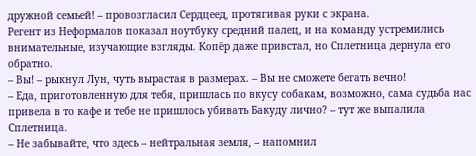дружной семьей! – провозгласил Сердцеед, протягивая руки с экрана.
Регент из Неформалов показал ноутбуку средний палец, и на команду устремились внимательные, изучающие взгляды. Копёр даже привстал, но Сплетница дернула его обратно.
– Вы! – рыкнул Лун, чуть вырастая в размерах. – Вы не сможете бегать вечно!
– Еда, приготовленную для тебя, пришлась по вкусу собакам, возможно, сама судьба нас привела в то кафе и тебе не пришлось убивать Бакуду лично? – тут же выпалила Сплетница.
– Не забывайте, что здесь – нейтральная земля, – напомнил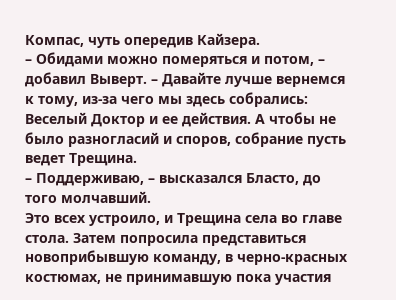Компас, чуть опередив Кайзера.
– Обидами можно померяться и потом, – добавил Выверт. – Давайте лучше вернемся к тому, из-за чего мы здесь собрались: Веселый Доктор и ее действия. А чтобы не было разногласий и споров, собрание пусть ведет Трещина.
– Поддерживаю, – высказался Бласто, до того молчавший.
Это всех устроило, и Трещина села во главе стола. Затем попросила представиться новоприбывшую команду, в черно-красных костюмах, не принимавшую пока участия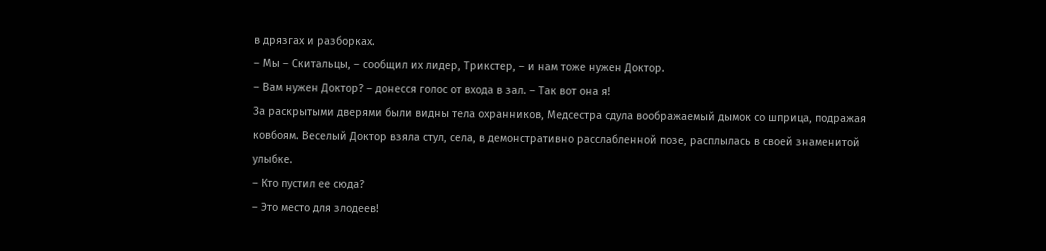в дрязгах и разборках.
– Мы – Скитальцы, – сообщил их лидер, Трикстер, – и нам тоже нужен Доктор.
– Вам нужен Доктор? – донесся голос от входа в зал. – Так вот она я!
За раскрытыми дверями были видны тела охранников, Медсестра сдула воображаемый дымок со шприца, подражая ковбоям. Веселый Доктор взяла стул, села, в демонстративно расслабленной позе, расплылась в своей знаменитой улыбке.
– Кто пустил ее сюда?
– Это место для злодеев!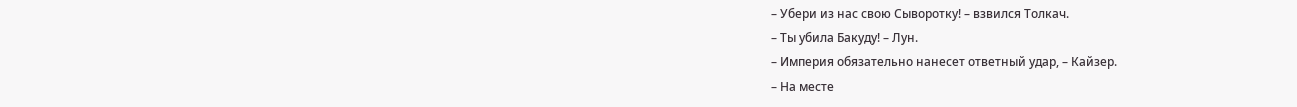– Убери из нас свою Сыворотку! – взвился Толкач.
– Ты убила Бакуду! – Лун.
– Империя обязательно нанесет ответный удар, – Кайзер.
– На месте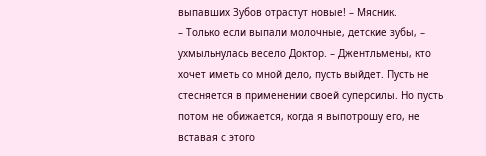выпавших Зубов отрастут новые! – Мясник.
– Только если выпали молочные, детские зубы, – ухмыльнулась весело Доктор. – Джентльмены, кто хочет иметь со мной дело, пусть выйдет. Пусть не стесняется в применении своей суперсилы. Но пусть потом не обижается, когда я выпотрошу его, не вставая с этого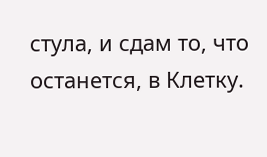стула, и сдам то, что останется, в Клетку.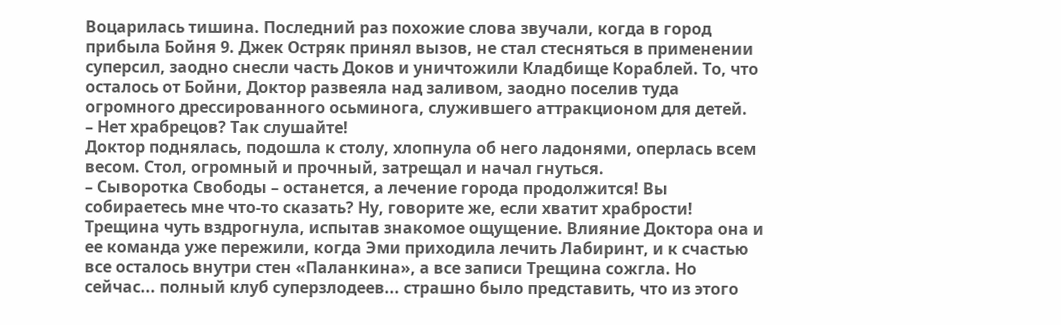Воцарилась тишина. Последний раз похожие слова звучали, когда в город прибыла Бойня 9. Джек Остряк принял вызов, не стал стесняться в применении суперсил, заодно снесли часть Доков и уничтожили Кладбище Кораблей. То, что осталось от Бойни, Доктор развеяла над заливом, заодно поселив туда огромного дрессированного осьминога, служившего аттракционом для детей.
– Нет храбрецов? Так слушайте!
Доктор поднялась, подошла к столу, хлопнула об него ладонями, оперлась всем весом. Стол, огромный и прочный, затрещал и начал гнуться.
– Сыворотка Свободы – останется, а лечение города продолжится! Вы собираетесь мне что-то сказать? Ну, говорите же, если хватит храбрости!
Трещина чуть вздрогнула, испытав знакомое ощущение. Влияние Доктора она и ее команда уже пережили, когда Эми приходила лечить Лабиринт, и к счастью все осталось внутри стен «Паланкина», а все записи Трещина сожгла. Но сейчас... полный клуб суперзлодеев... страшно было представить, что из этого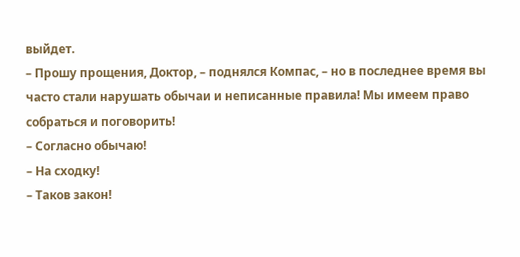выйдет.
– Прошу прощения, Доктор, – поднялся Компас, – но в последнее время вы часто стали нарушать обычаи и неписанные правила! Мы имеем право собраться и поговорить!
– Согласно обычаю!
– На сходку!
– Таков закон!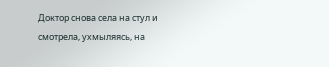Доктор снова села на стул и смотрела, ухмыляясь, на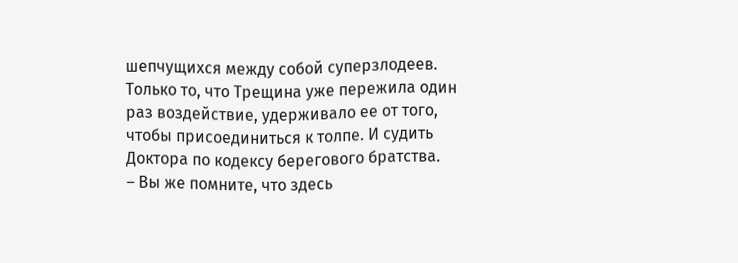шепчущихся между собой суперзлодеев. Только то, что Трещина уже пережила один раз воздействие, удерживало ее от того, чтобы присоединиться к толпе. И судить Доктора по кодексу берегового братства.
– Вы же помните, что здесь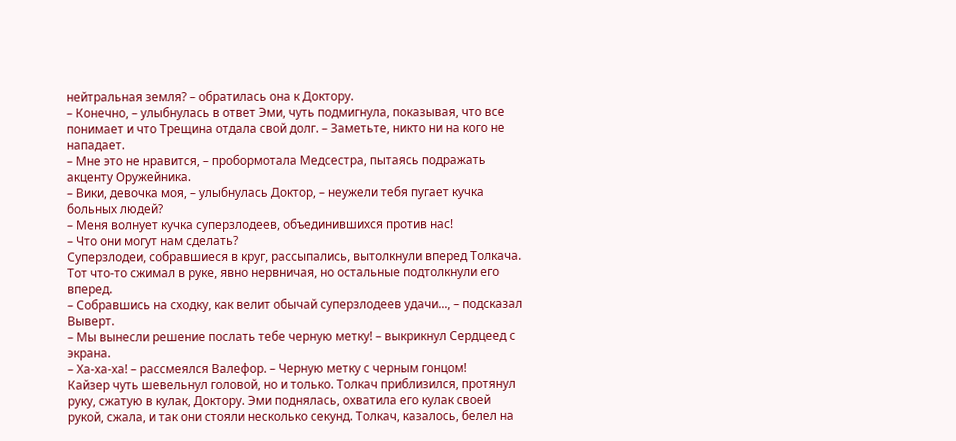нейтральная земля? – обратилась она к Доктору.
– Конечно, – улыбнулась в ответ Эми, чуть подмигнула, показывая, что все понимает и что Трещина отдала свой долг. – Заметьте, никто ни на кого не нападает.
– Мне это не нравится, – пробормотала Медсестра, пытаясь подражать акценту Оружейника.
– Вики, девочка моя, – улыбнулась Доктор, – неужели тебя пугает кучка больных людей?
– Меня волнует кучка суперзлодеев, объединившихся против нас!
– Что они могут нам сделать?
Суперзлодеи, собравшиеся в круг, рассыпались, вытолкнули вперед Толкача. Тот что-то сжимал в руке, явно нервничая, но остальные подтолкнули его вперед.
– Собравшись на сходку, как велит обычай суперзлодеев удачи..., – подсказал Выверт.
– Мы вынесли решение послать тебе черную метку! – выкрикнул Сердцеед с экрана.
– Ха-ха-ха! – рассмеялся Валефор. – Черную метку с черным гонцом!
Кайзер чуть шевельнул головой, но и только. Толкач приблизился, протянул руку, сжатую в кулак, Доктору. Эми поднялась, охватила его кулак своей рукой, сжала, и так они стояли несколько секунд. Толкач, казалось, белел на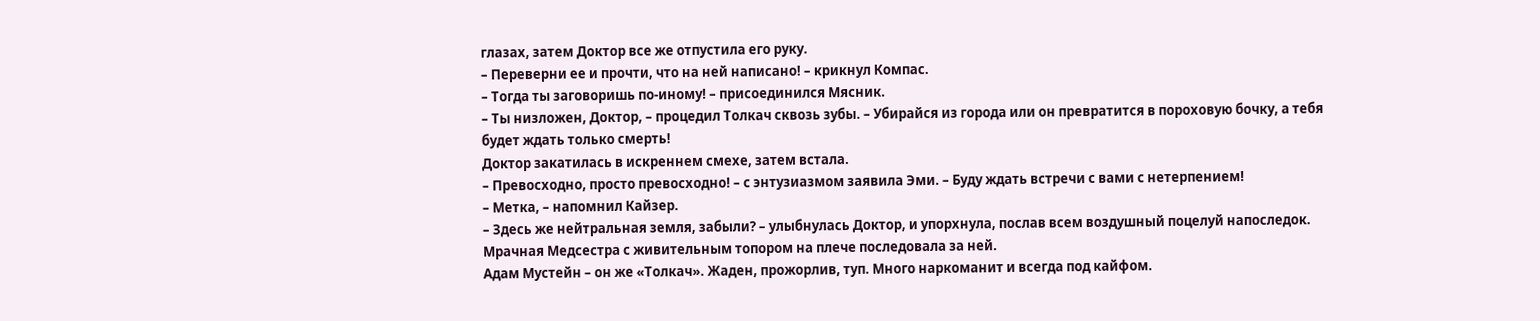глазах, затем Доктор все же отпустила его руку.
– Переверни ее и прочти, что на ней написано! – крикнул Компас.
– Тогда ты заговоришь по-иному! – присоединился Мясник.
– Ты низложен, Доктор, – процедил Толкач сквозь зубы. – Убирайся из города или он превратится в пороховую бочку, а тебя будет ждать только смерть!
Доктор закатилась в искреннем смехе, затем встала.
– Превосходно, просто превосходно! – с энтузиазмом заявила Эми. – Буду ждать встречи с вами с нетерпением!
– Метка, – напомнил Кайзер.
– Здесь же нейтральная земля, забыли? – улыбнулась Доктор, и упорхнула, послав всем воздушный поцелуй напоследок.
Мрачная Медсестра с живительным топором на плече последовала за ней.
Адам Мустейн – он же «Толкач». Жаден, прожорлив, туп. Много наркоманит и всегда под кайфом.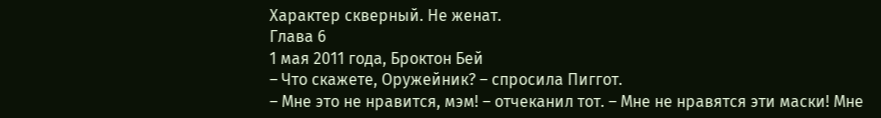Характер скверный. Не женат.
Глава 6
1 мая 2011 года, Броктон Бей
– Что скажете, Оружейник? – спросила Пиггот.
– Мне это не нравится, мэм! – отчеканил тот. – Мне не нравятся эти маски! Мне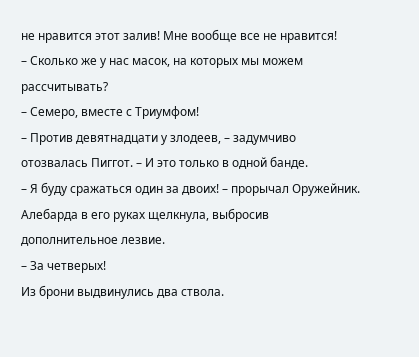не нравится этот залив! Мне вообще все не нравится!
– Сколько же у нас масок, на которых мы можем рассчитывать?
– Семеро, вместе с Триумфом!
– Против девятнадцати у злодеев, – задумчиво отозвалась Пиггот. – И это только в одной банде.
– Я буду сражаться один за двоих! – прорычал Оружейник.
Алебарда в его руках щелкнула, выбросив дополнительное лезвие.
– За четверых!
Из брони выдвинулись два ствола.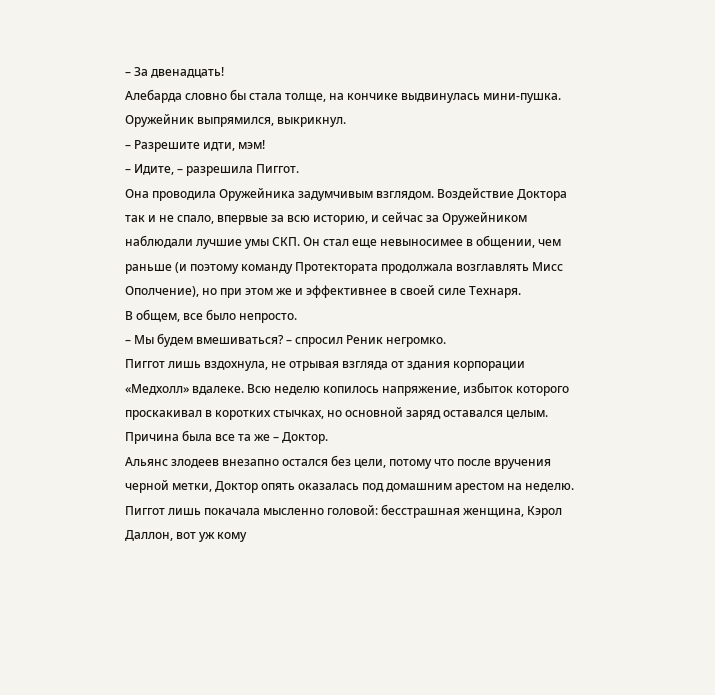– За двенадцать!
Алебарда словно бы стала толще, на кончике выдвинулась мини-пушка. Оружейник выпрямился, выкрикнул.
– Разрешите идти, мэм!
– Идите, – разрешила Пиггот.
Она проводила Оружейника задумчивым взглядом. Воздействие Доктора так и не спало, впервые за всю историю, и сейчас за Оружейником наблюдали лучшие умы СКП. Он стал еще невыносимее в общении, чем раньше (и поэтому команду Протектората продолжала возглавлять Мисс Ополчение), но при этом же и эффективнее в своей силе Технаря.
В общем, все было непросто.
– Мы будем вмешиваться? – спросил Реник негромко.
Пиггот лишь вздохнула, не отрывая взгляда от здания корпорации «Медхолл» вдалеке. Всю неделю копилось напряжение, избыток которого проскакивал в коротких стычках, но основной заряд оставался целым.
Причина была все та же – Доктор.
Альянс злодеев внезапно остался без цели, потому что после вручения черной метки, Доктор опять оказалась под домашним арестом на неделю. Пиггот лишь покачала мысленно головой: бесстрашная женщина, Кэрол Даллон, вот уж кому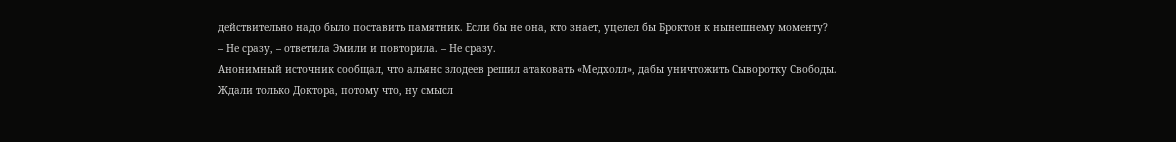действительно надо было поставить памятник. Если бы не она, кто знает, уцелел бы Броктон к нынешнему моменту?
– Не сразу, – ответила Эмили и повторила. – Не сразу.
Анонимный источник сообщал, что альянс злодеев решил атаковать «Медхолл», дабы уничтожить Сыворотку Свободы. Ждали только Доктора, потому что, ну смысл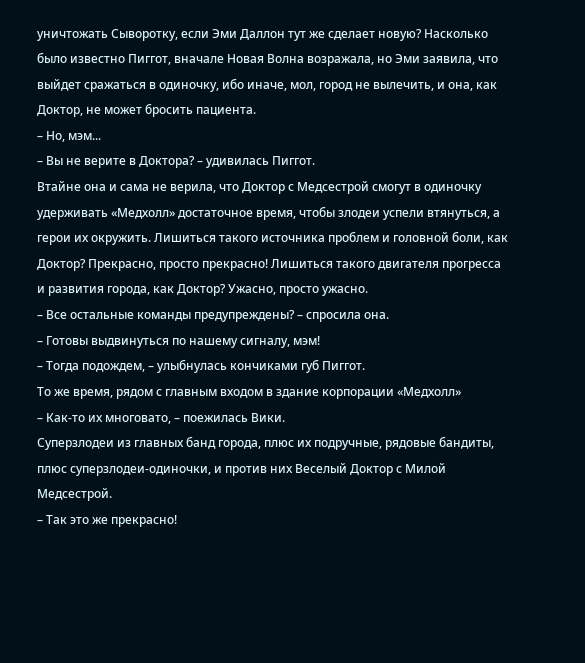уничтожать Сыворотку, если Эми Даллон тут же сделает новую? Насколько было известно Пиггот, вначале Новая Волна возражала, но Эми заявила, что выйдет сражаться в одиночку, ибо иначе, мол, город не вылечить, и она, как Доктор, не может бросить пациента.
– Но, мэм...
– Вы не верите в Доктора? – удивилась Пиггот.
Втайне она и сама не верила, что Доктор с Медсестрой смогут в одиночку удерживать «Медхолл» достаточное время, чтобы злодеи успели втянуться, а герои их окружить. Лишиться такого источника проблем и головной боли, как Доктор? Прекрасно, просто прекрасно! Лишиться такого двигателя прогресса и развития города, как Доктор? Ужасно, просто ужасно.
– Все остальные команды предупреждены? – спросила она.
– Готовы выдвинуться по нашему сигналу, мэм!
– Тогда подождем, – улыбнулась кончиками губ Пиггот.
То же время, рядом с главным входом в здание корпорации «Медхолл»
– Как-то их многовато, – поежилась Вики.
Суперзлодеи из главных банд города, плюс их подручные, рядовые бандиты, плюс суперзлодеи-одиночки, и против них Веселый Доктор с Милой Медсестрой.
– Так это же прекрасно!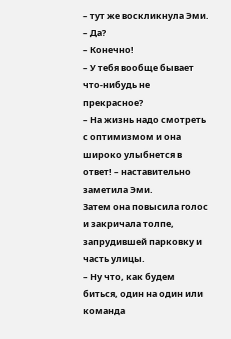– тут же воскликнула Эми.
– Да?
– Конечно!
– У тебя вообще бывает что-нибудь не прекрасное?
– На жизнь надо смотреть с оптимизмом и она широко улыбнется в ответ! – наставительно заметила Эми.
Затем она повысила голос и закричала толпе, запрудившей парковку и часть улицы.
– Ну что, как будем биться, один на один или команда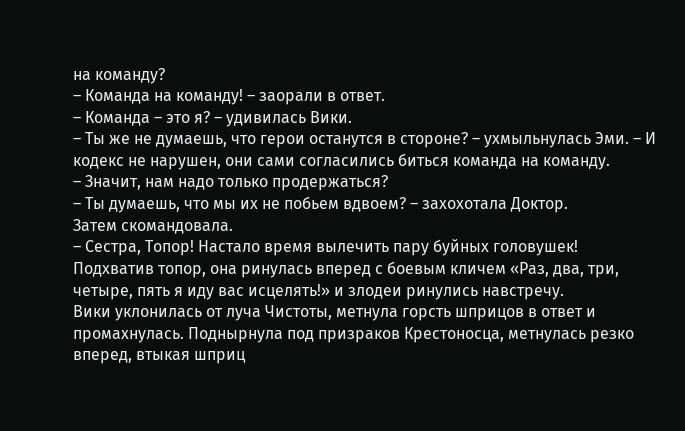на команду?
– Команда на команду! – заорали в ответ.
– Команда – это я? – удивилась Вики.
– Ты же не думаешь, что герои останутся в стороне? – ухмыльнулась Эми. – И кодекс не нарушен, они сами согласились биться команда на команду.
– Значит, нам надо только продержаться?
– Ты думаешь, что мы их не побьем вдвоем? – захохотала Доктор.
Затем скомандовала.
– Сестра, Топор! Настало время вылечить пару буйных головушек!
Подхватив топор, она ринулась вперед с боевым кличем «Раз, два, три, четыре, пять я иду вас исцелять!» и злодеи ринулись навстречу.
Вики уклонилась от луча Чистоты, метнула горсть шприцов в ответ и промахнулась. Поднырнула под призраков Крестоносца, метнулась резко вперед, втыкая шприц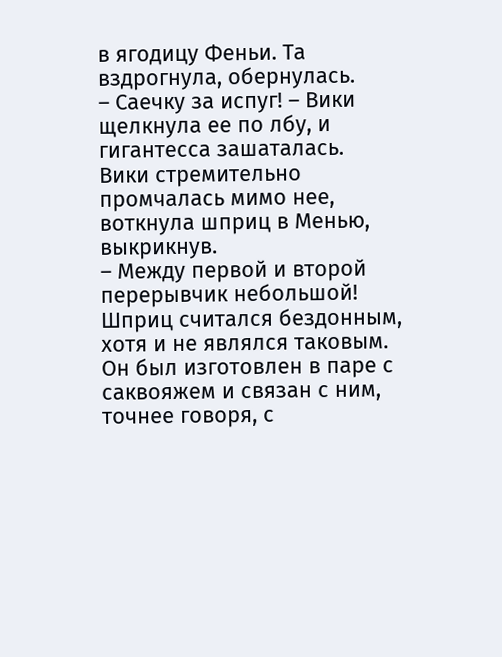в ягодицу Феньи. Та вздрогнула, обернулась.
– Саечку за испуг! – Вики щелкнула ее по лбу, и гигантесса зашаталась.
Вики стремительно промчалась мимо нее, воткнула шприц в Менью, выкрикнув.
– Между первой и второй перерывчик небольшой!
Шприц считался бездонным, хотя и не являлся таковым. Он был изготовлен в паре с саквояжем и связан с ним, точнее говоря, с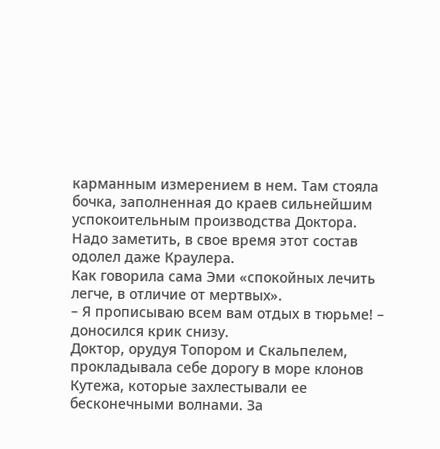карманным измерением в нем. Там стояла бочка, заполненная до краев сильнейшим успокоительным производства Доктора. Надо заметить, в свое время этот состав одолел даже Краулера.
Как говорила сама Эми «спокойных лечить легче, в отличие от мертвых».
– Я прописываю всем вам отдых в тюрьме! – доносился крик снизу.
Доктор, орудуя Топором и Скальпелем, прокладывала себе дорогу в море клонов Кутежа, которые захлестывали ее бесконечными волнами. За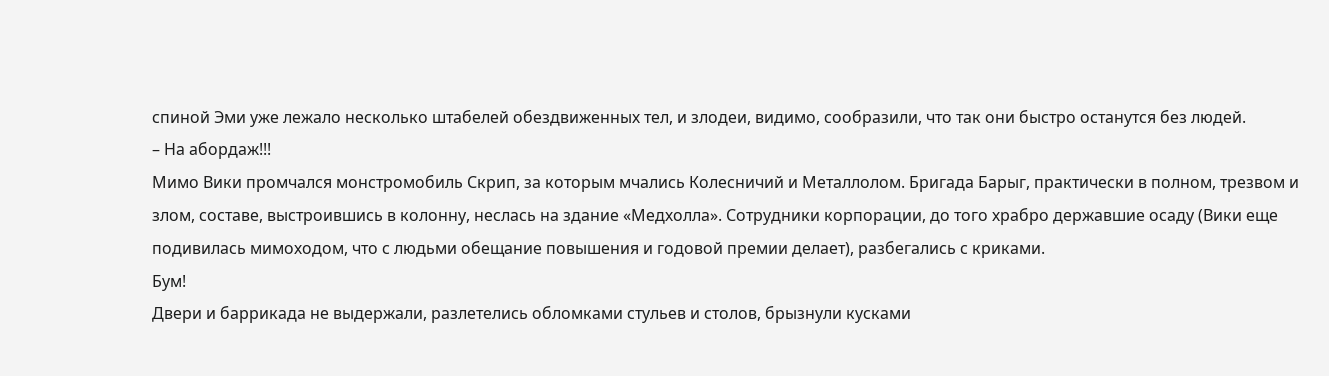спиной Эми уже лежало несколько штабелей обездвиженных тел, и злодеи, видимо, сообразили, что так они быстро останутся без людей.
– На абордаж!!!
Мимо Вики промчался монстромобиль Скрип, за которым мчались Колесничий и Металлолом. Бригада Барыг, практически в полном, трезвом и злом, составе, выстроившись в колонну, неслась на здание «Медхолла». Сотрудники корпорации, до того храбро державшие осаду (Вики еще подивилась мимоходом, что с людьми обещание повышения и годовой премии делает), разбегались с криками.
Бум!
Двери и баррикада не выдержали, разлетелись обломками стульев и столов, брызнули кусками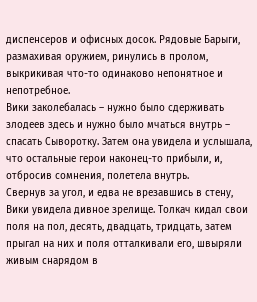диспенсеров и офисных досок. Рядовые Барыги, размахивая оружием, ринулись в пролом, выкрикивая что-то одинаково непонятное и непотребное.
Вики заколебалась – нужно было сдерживать злодеев здесь и нужно было мчаться внутрь – спасать Сыворотку. Затем она увидела и услышала, что остальные герои наконец-то прибыли, и, отбросив сомнения, полетела внутрь.
Свернув за угол, и едва не врезавшись в стену, Вики увидела дивное зрелище. Толкач кидал свои поля на пол, десять, двадцать, тридцать, затем прыгал на них и поля отталкивали его, швыряли живым снарядом в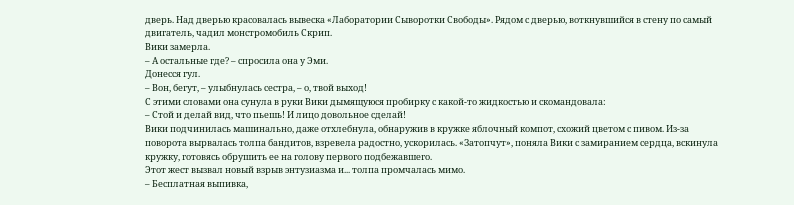дверь. Над дверью красовалась вывеска «Лаборатории Сыворотки Свободы». Рядом с дверью, воткнувшийся в стену по самый двигатель, чадил монстромобиль Скрип.
Вики замерла.
– А остальные где? – спросила она у Эми.
Донесся гул.
– Вон, бегут, – улыбнулась сестра, – о, твой выход!
С этими словами она сунула в руки Вики дымящуюся пробирку с какой-то жидкостью и скомандовала:
– Стой и делай вид, что пьешь! И лицо довольное сделай!
Вики подчинилась машинально, даже отхлебнула, обнаружив в кружке яблочный компот, схожий цветом с пивом. Из-за поворота вырвалась толпа бандитов, взревела радостно, ускорилась. «Затопчут», поняла Вики с замиранием сердца, вскинула кружку, готовясь обрушить ее на голову первого подбежавшего.
Этот жест вызвал новый взрыв энтузиазма и... толпа промчалась мимо.
– Бесплатная выпивка,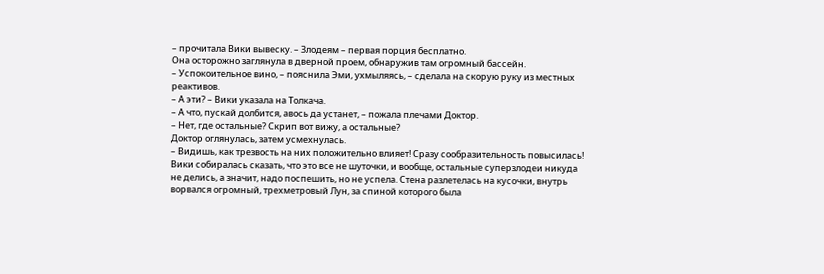– прочитала Вики вывеску. – Злодеям – первая порция бесплатно.
Она осторожно заглянула в дверной проем, обнаружив там огромный бассейн.
– Успокоительное вино, – пояснила Эми, ухмыляясь, – сделала на скорую руку из местных реактивов.
– А эти? – Вики указала на Толкача.
– А что, пускай долбится, авось да устанет, – пожала плечами Доктор.
– Нет, где остальные? Скрип вот вижу, а остальные?
Доктор оглянулась, затем усмехнулась.
– Видишь, как трезвость на них положительно влияет! Сразу сообразительность повысилась!
Вики собиралась сказать, что это все не шуточки, и вообще, остальные суперзлодеи никуда не делись, а значит, надо поспешить, но не успела. Стена разлетелась на кусочки, внутрь ворвался огромный, трехметровый Лун, за спиной которого была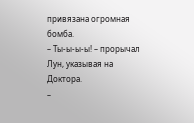привязана огромная бомба.
– Ты-ы-ы-ы! – прорычал Лун, указывая на Доктора.
–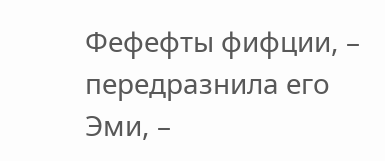Фефефты фифции, – передразнила его Эми, –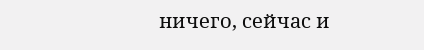ничего, сейчас и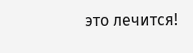это лечится!